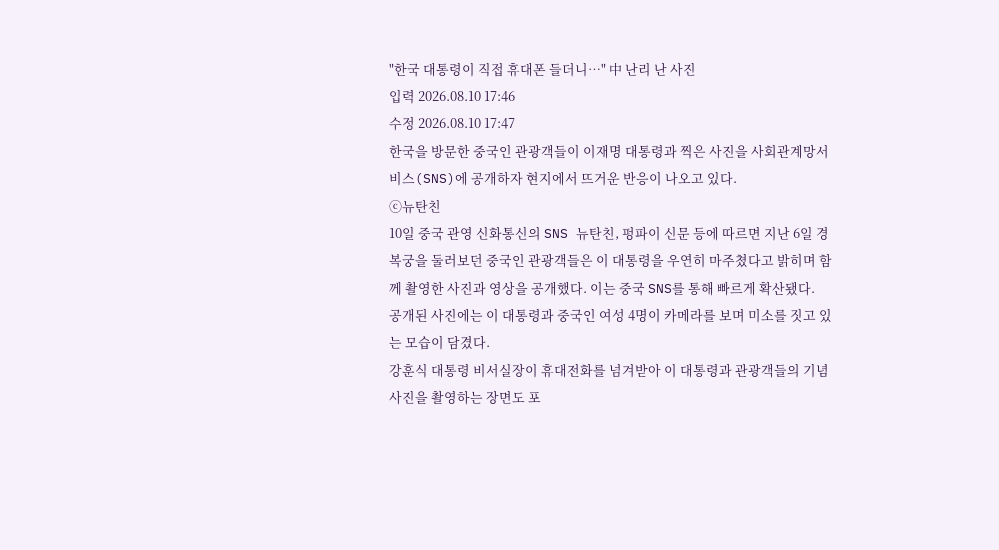"한국 대통령이 직접 휴대폰 들더니…" 中 난리 난 사진
입력 2026.08.10 17:46
수정 2026.08.10 17:47
한국을 방문한 중국인 관광객들이 이재명 대통령과 찍은 사진을 사회관계망서비스(SNS)에 공개하자 현지에서 뜨거운 반응이 나오고 있다.
ⓒ뉴탄친
10일 중국 관영 신화통신의 SNS 뉴탄친, 펑파이 신문 등에 따르면 지난 6일 경복궁을 둘러보던 중국인 관광객들은 이 대통령을 우연히 마주쳤다고 밝히며 함께 촬영한 사진과 영상을 공개했다. 이는 중국 SNS를 통해 빠르게 확산됐다.
공개된 사진에는 이 대통령과 중국인 여성 4명이 카메라를 보며 미소를 짓고 있는 모습이 담겼다.
강훈식 대통령 비서실장이 휴대전화를 넘겨받아 이 대통령과 관광객들의 기념사진을 촬영하는 장면도 포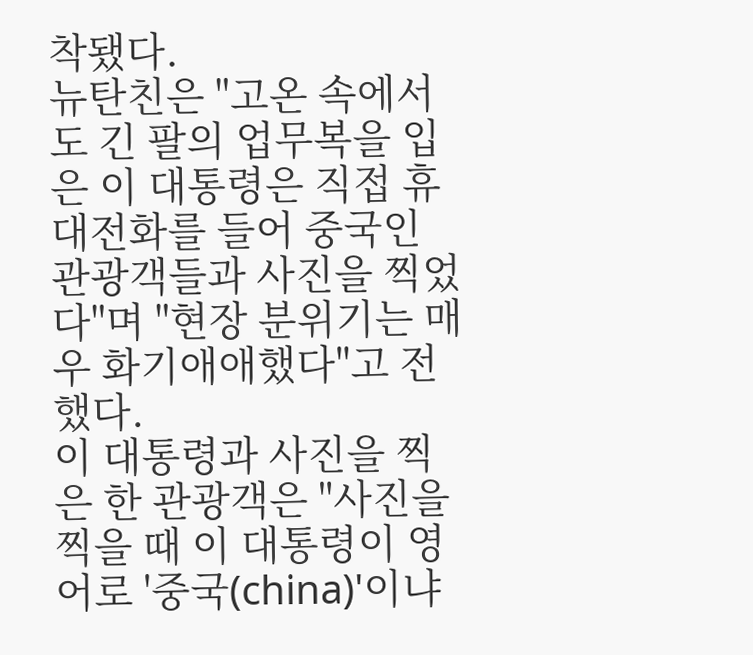착됐다.
뉴탄친은 "고온 속에서도 긴 팔의 업무복을 입은 이 대통령은 직접 휴대전화를 들어 중국인 관광객들과 사진을 찍었다"며 "현장 분위기는 매우 화기애애했다"고 전했다.
이 대통령과 사진을 찍은 한 관광객은 "사진을 찍을 때 이 대통령이 영어로 '중국(china)'이냐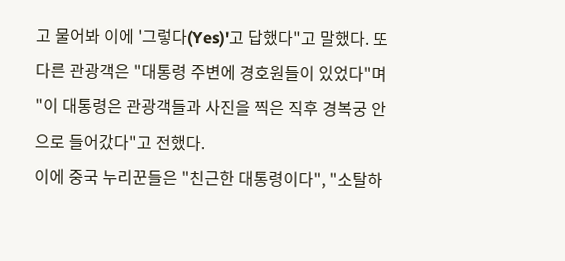고 물어봐 이에 '그렇다(Yes)'고 답했다"고 말했다. 또 다른 관광객은 "대통령 주변에 경호원들이 있었다"며 "이 대통령은 관광객들과 사진을 찍은 직후 경복궁 안으로 들어갔다"고 전했다.
이에 중국 누리꾼들은 "친근한 대통령이다", "소탈하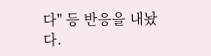다" 등 반응을 내놨다.